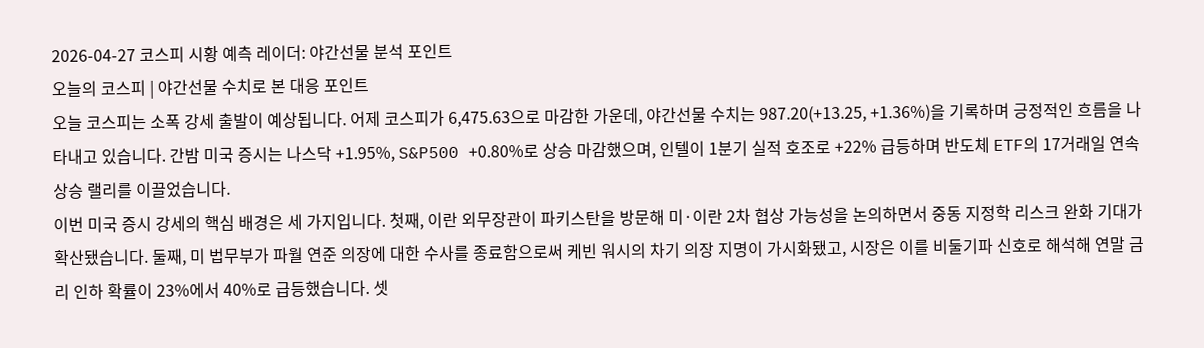2026-04-27 코스피 시황 예측 레이더: 야간선물 분석 포인트
오늘의 코스피 | 야간선물 수치로 본 대응 포인트
오늘 코스피는 소폭 강세 출발이 예상됩니다. 어제 코스피가 6,475.63으로 마감한 가운데, 야간선물 수치는 987.20(+13.25, +1.36%)을 기록하며 긍정적인 흐름을 나타내고 있습니다. 간밤 미국 증시는 나스닥 +1.95%, S&P500 +0.80%로 상승 마감했으며, 인텔이 1분기 실적 호조로 +22% 급등하며 반도체 ETF의 17거래일 연속 상승 랠리를 이끌었습니다.
이번 미국 증시 강세의 핵심 배경은 세 가지입니다. 첫째, 이란 외무장관이 파키스탄을 방문해 미·이란 2차 협상 가능성을 논의하면서 중동 지정학 리스크 완화 기대가 확산됐습니다. 둘째, 미 법무부가 파월 연준 의장에 대한 수사를 종료함으로써 케빈 워시의 차기 의장 지명이 가시화됐고, 시장은 이를 비둘기파 신호로 해석해 연말 금리 인하 확률이 23%에서 40%로 급등했습니다. 셋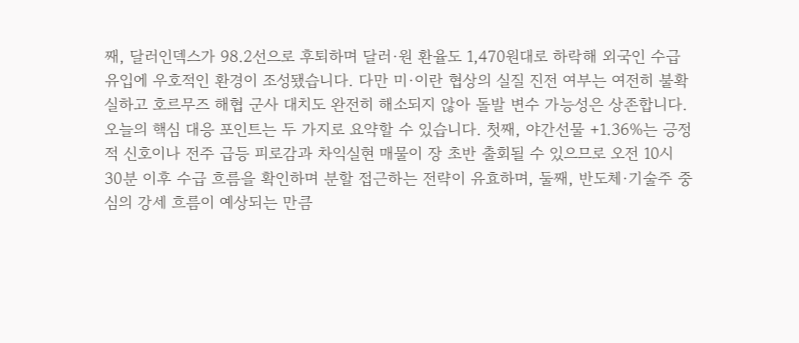째, 달러인덱스가 98.2선으로 후퇴하며 달러·원 환율도 1,470원대로 하락해 외국인 수급 유입에 우호적인 환경이 조성됐습니다. 다만 미·이란 협상의 실질 진전 여부는 여전히 불확실하고 호르무즈 해협 군사 대치도 완전히 해소되지 않아 돌발 변수 가능성은 상존합니다.
오늘의 핵심 대응 포인트는 두 가지로 요약할 수 있습니다. 첫째, 야간선물 +1.36%는 긍정적 신호이나 전주 급등 피로감과 차익실현 매물이 장 초반 출회될 수 있으므로 오전 10시 30분 이후 수급 흐름을 확인하며 분할 접근하는 전략이 유효하며, 둘째, 반도체·기술주 중심의 강세 흐름이 예상되는 만큼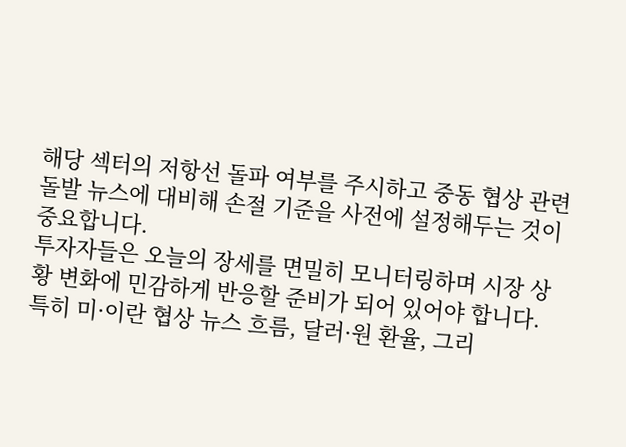해당 섹터의 저항선 돌파 여부를 주시하고 중동 협상 관련 돌발 뉴스에 대비해 손절 기준을 사전에 설정해두는 것이 중요합니다.
투자자들은 오늘의 장세를 면밀히 모니터링하며 시장 상황 변화에 민감하게 반응할 준비가 되어 있어야 합니다. 특히 미·이란 협상 뉴스 흐름, 달러·원 환율, 그리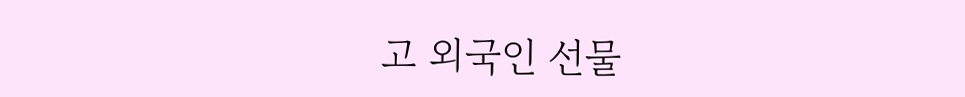고 외국인 선물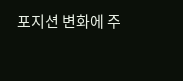포지션 변화에 주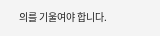의를 기울여야 합니다.